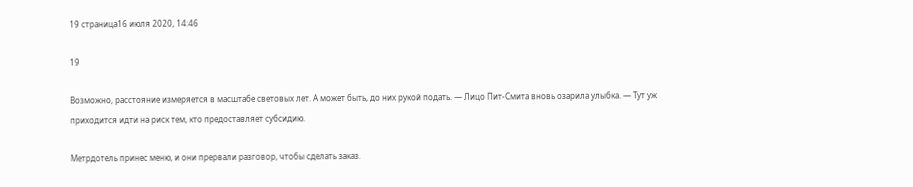19 страница16 июля 2020, 14:46

19

Возможно, расстояние измеряется в масштабе световых лет. А может быть, до них рукой подать. — Лицо Пит-Смита вновь озарила улыбка. — Тут уж приходится идти на риск тем, кто предоставляет субсидию.

Метрдотель принес меню, и они прервали разговор, чтобы сделать заказ.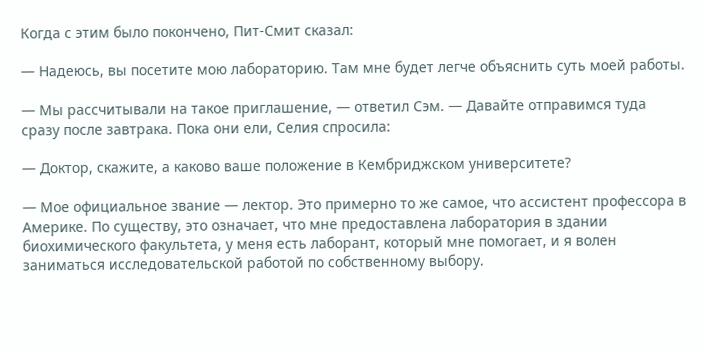Когда с этим было покончено, Пит-Смит сказал:

— Надеюсь, вы посетите мою лабораторию. Там мне будет легче объяснить суть моей работы.

— Мы рассчитывали на такое приглашение, — ответил Сэм. — Давайте отправимся туда сразу после завтрака. Пока они ели, Селия спросила:

— Доктор, скажите, а каково ваше положение в Кембриджском университете?

— Мое официальное звание — лектор. Это примерно то же самое, что ассистент профессора в Америке. По существу, это означает, что мне предоставлена лаборатория в здании биохимического факультета, у меня есть лаборант, который мне помогает, и я волен заниматься исследовательской работой по собственному выбору.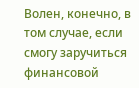Волен, конечно, в том случае, если смогу заручиться финансовой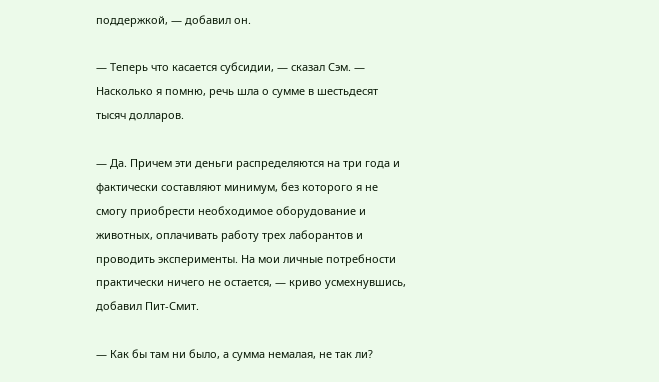поддержкой, — добавил он.

— Теперь что касается субсидии, — сказал Сэм. — Насколько я помню, речь шла о сумме в шестьдесят тысяч долларов.

— Да. Причем эти деньги распределяются на три года и фактически составляют минимум, без которого я не смогу приобрести необходимое оборудование и животных, оплачивать работу трех лаборантов и проводить эксперименты. На мои личные потребности практически ничего не остается, — криво усмехнувшись, добавил Пит-Смит.

— Как бы там ни было, а сумма немалая, не так ли?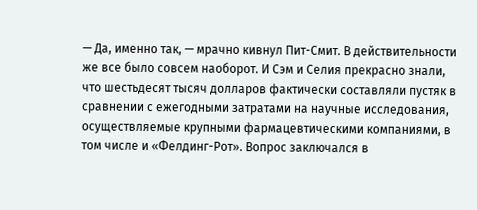— Да, именно так, — мрачно кивнул Пит-Смит. В действительности же все было совсем наоборот. И Сэм и Селия прекрасно знали, что шестьдесят тысяч долларов фактически составляли пустяк в сравнении с ежегодными затратами на научные исследования, осуществляемые крупными фармацевтическими компаниями, в том числе и «Фелдинг-Рот». Вопрос заключался в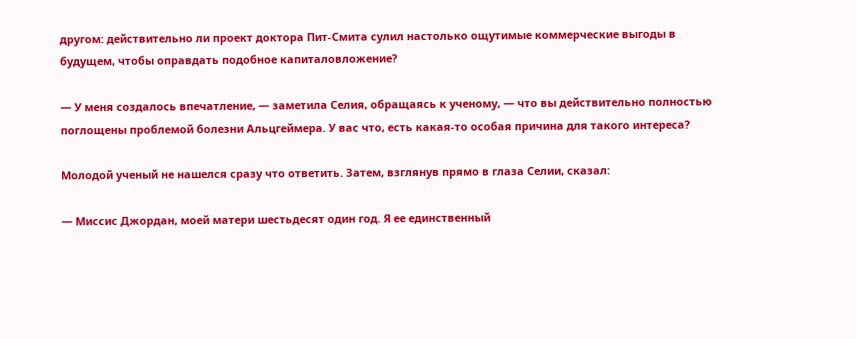другом: действительно ли проект доктора Пит-Смита сулил настолько ощутимые коммерческие выгоды в будущем, чтобы оправдать подобное капиталовложение?

— У меня создалось впечатление, — заметила Селия, обращаясь к ученому, — что вы действительно полностью поглощены проблемой болезни Альцгеймера. У вас что, есть какая-то особая причина для такого интереса?

Молодой ученый не нашелся сразу что ответить. Затем, взглянув прямо в глаза Селии, сказал:

— Миссис Джордан, моей матери шестьдесят один год. Я ее единственный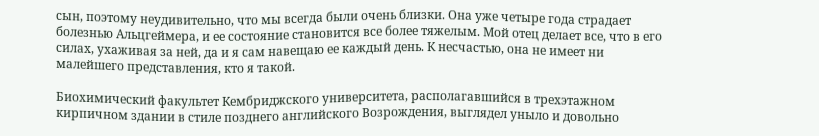сын, поэтому неудивительно, что мы всегда были очень близки. Она уже четыре года страдает болезнью Альцгеймера, и ее состояние становится все более тяжелым. Мой отец делает все, что в его силах, ухаживая за ней, да и я сам навещаю ее каждый день. К несчастью, она не имеет ни малейшего представления, кто я такой.

Биохимический факультет Кембриджского университета, располагавшийся в трехэтажном кирпичном здании в стиле позднего английского Возрождения, выглядел уныло и довольно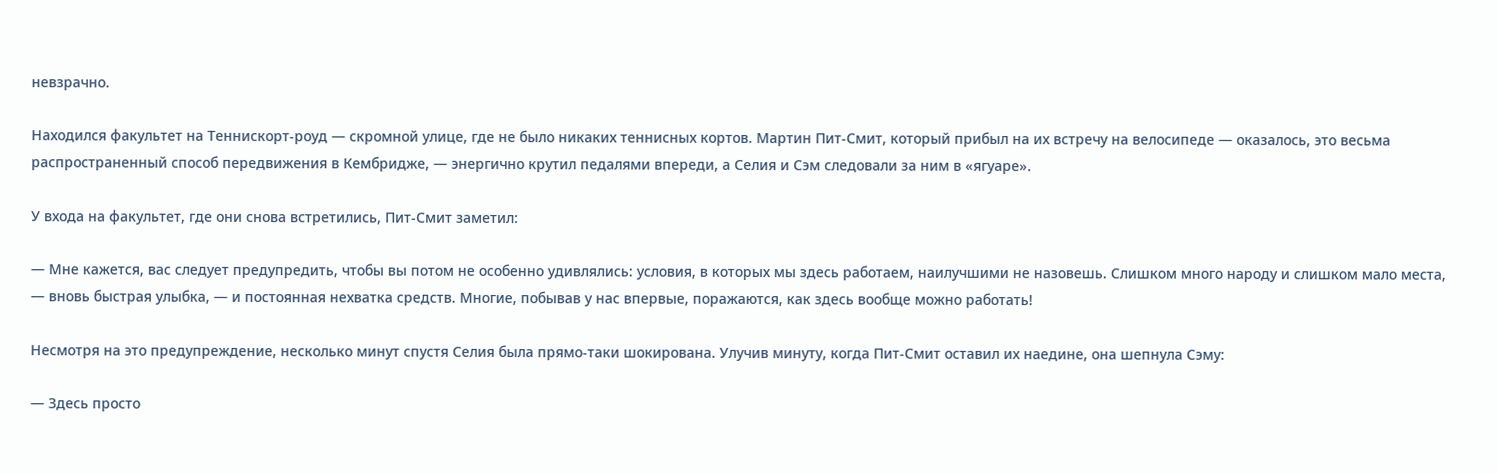невзрачно.

Находился факультет на Теннискорт-роуд — скромной улице, где не было никаких теннисных кортов. Мартин Пит-Смит, который прибыл на их встречу на велосипеде — оказалось, это весьма распространенный способ передвижения в Кембридже, — энергично крутил педалями впереди, а Селия и Сэм следовали за ним в «ягуаре».

У входа на факультет, где они снова встретились, Пит-Смит заметил:

— Мне кажется, вас следует предупредить, чтобы вы потом не особенно удивлялись: условия, в которых мы здесь работаем, наилучшими не назовешь. Слишком много народу и слишком мало места, — вновь быстрая улыбка, — и постоянная нехватка средств. Многие, побывав у нас впервые, поражаются, как здесь вообще можно работать!

Несмотря на это предупреждение, несколько минут спустя Селия была прямо-таки шокирована. Улучив минуту, когда Пит-Смит оставил их наедине, она шепнула Сэму:

— Здесь просто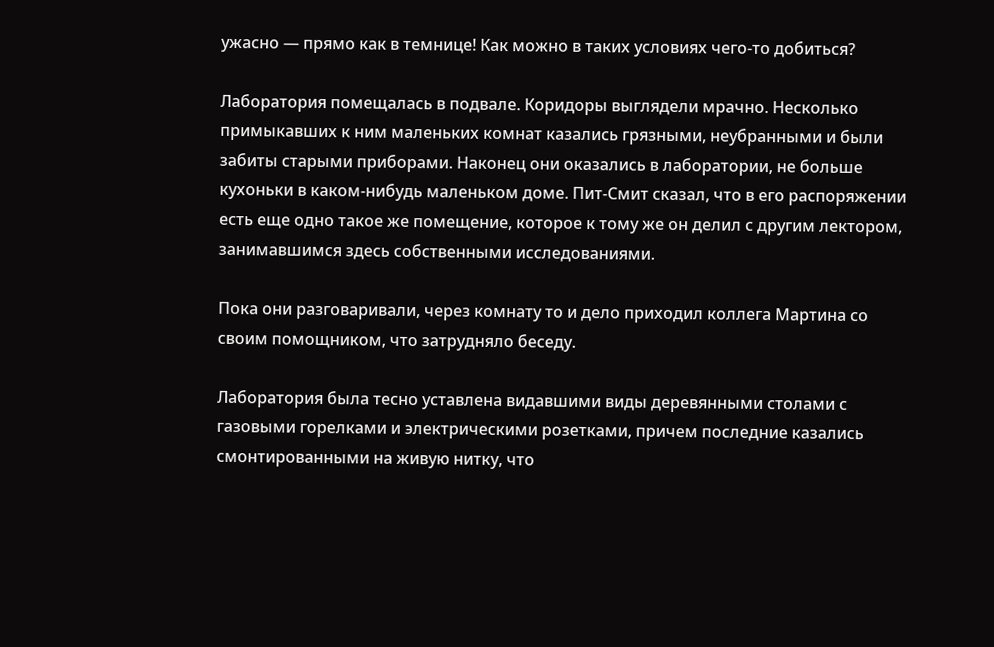ужасно — прямо как в темнице! Как можно в таких условиях чего-то добиться?

Лаборатория помещалась в подвале. Коридоры выглядели мрачно. Несколько примыкавших к ним маленьких комнат казались грязными, неубранными и были забиты старыми приборами. Наконец они оказались в лаборатории, не больше кухоньки в каком-нибудь маленьком доме. Пит-Смит сказал, что в его распоряжении есть еще одно такое же помещение, которое к тому же он делил с другим лектором, занимавшимся здесь собственными исследованиями.

Пока они разговаривали, через комнату то и дело приходил коллега Мартина со своим помощником, что затрудняло беседу.

Лаборатория была тесно уставлена видавшими виды деревянными столами с газовыми горелками и электрическими розетками, причем последние казались смонтированными на живую нитку, что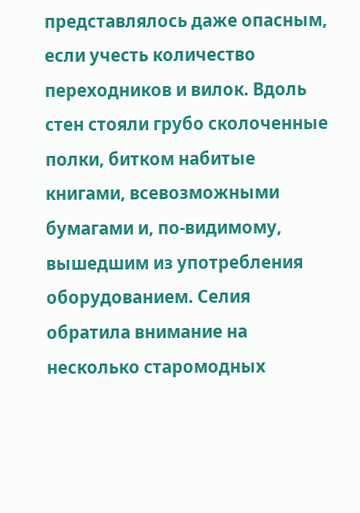представлялось даже опасным, если учесть количество переходников и вилок. Вдоль стен стояли грубо сколоченные полки, битком набитые книгами, всевозможными бумагами и, по-видимому, вышедшим из употребления оборудованием. Селия обратила внимание на несколько старомодных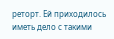реторт. Ей приходилось иметь дело с такими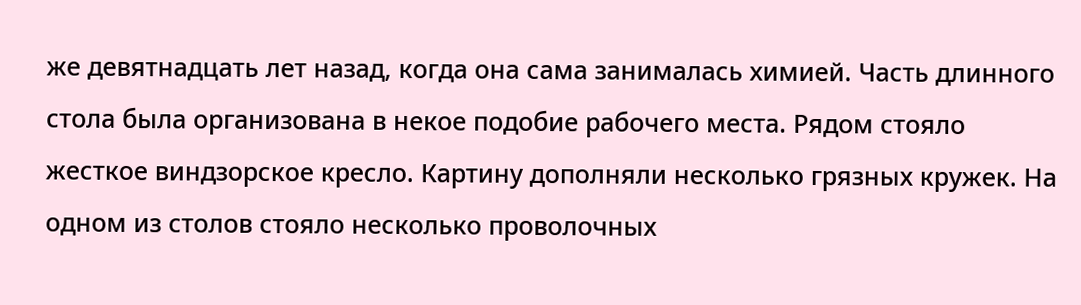же девятнадцать лет назад, когда она сама занималась химией. Часть длинного стола была организована в некое подобие рабочего места. Рядом стояло жесткое виндзорское кресло. Картину дополняли несколько грязных кружек. На одном из столов стояло несколько проволочных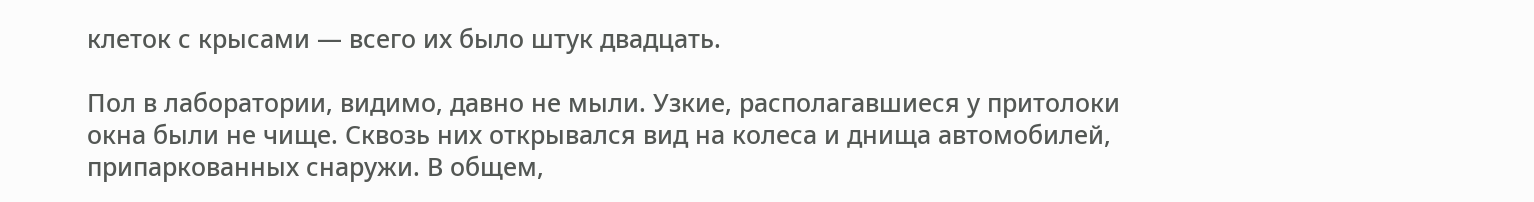клеток с крысами — всего их было штук двадцать.

Пол в лаборатории, видимо, давно не мыли. Узкие, располагавшиеся у притолоки окна были не чище. Сквозь них открывался вид на колеса и днища автомобилей, припаркованных снаружи. В общем,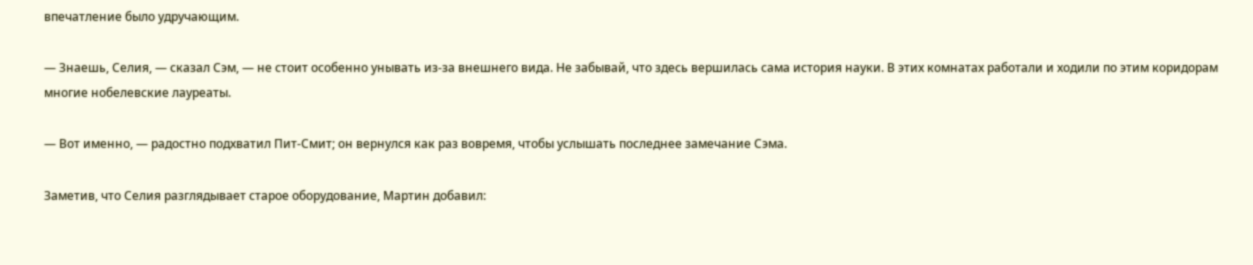впечатление было удручающим.

— Знаешь, Селия, — сказал Сэм, — не стоит особенно унывать из-за внешнего вида. Не забывай, что здесь вершилась сама история науки. В этих комнатах работали и ходили по этим коридорам многие нобелевские лауреаты.

— Вот именно, — радостно подхватил Пит-Смит; он вернулся как раз вовремя, чтобы услышать последнее замечание Сэма.

Заметив, что Селия разглядывает старое оборудование, Мартин добавил: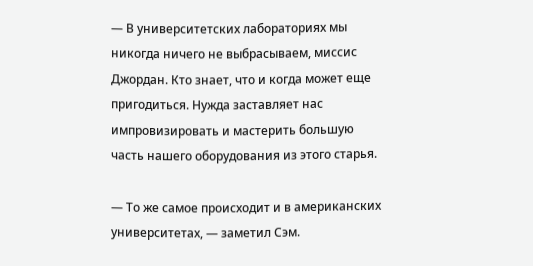— В университетских лабораториях мы никогда ничего не выбрасываем, миссис Джордан. Кто знает, что и когда может еще пригодиться. Нужда заставляет нас импровизировать и мастерить большую часть нашего оборудования из этого старья.

— То же самое происходит и в американских университетах, — заметил Сэм.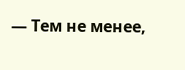— Тем не менее,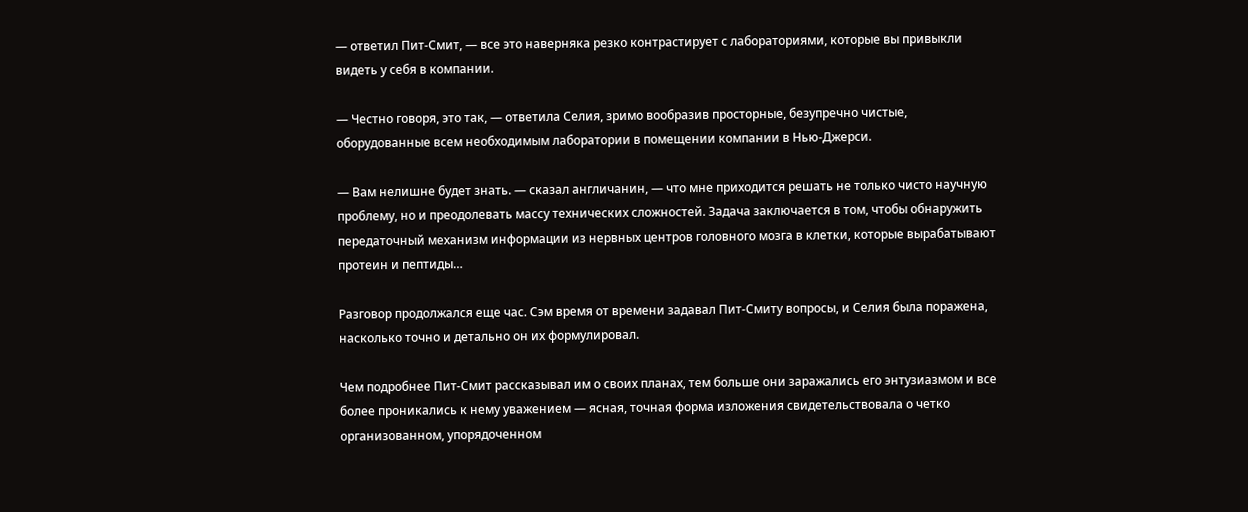— ответил Пит-Смит, — все это наверняка резко контрастирует с лабораториями, которые вы привыкли видеть у себя в компании.

— Честно говоря, это так, — ответила Селия, зримо вообразив просторные, безупречно чистые, оборудованные всем необходимым лаборатории в помещении компании в Нью-Джерси.

— Вам нелишне будет знать. — сказал англичанин, — что мне приходится решать не только чисто научную проблему, но и преодолевать массу технических сложностей. Задача заключается в том, чтобы обнаружить передаточный механизм информации из нервных центров головного мозга в клетки, которые вырабатывают протеин и пептиды…

Разговор продолжался еще час. Сэм время от времени задавал Пит-Смиту вопросы, и Селия была поражена, насколько точно и детально он их формулировал.

Чем подробнее Пит-Смит рассказывал им о своих планах, тем больше они заражались его энтузиазмом и все более проникались к нему уважением — ясная, точная форма изложения свидетельствовала о четко организованном, упорядоченном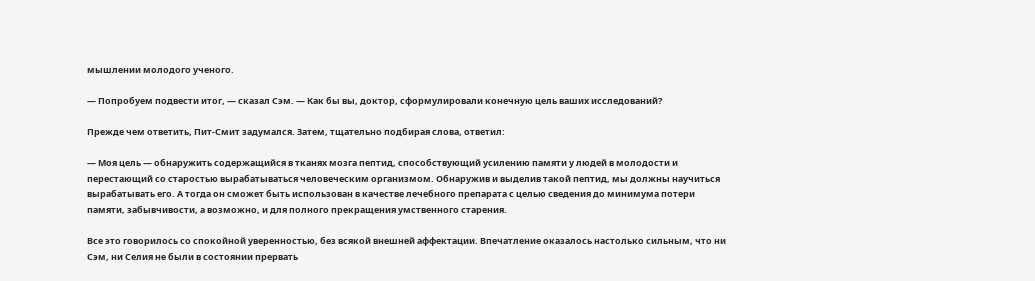мышлении молодого ученого.

— Попробуем подвести итог, — сказал Сэм. — Как бы вы, доктор, сформулировали конечную цель ваших исследований?

Прежде чем ответить, Пит-Смит задумался. Затем, тщательно подбирая слова, ответил:

— Моя цель — обнаружить содержащийся в тканях мозга пептид, способствующий усилению памяти у людей в молодости и перестающий со старостью вырабатываться человеческим организмом. Обнаружив и выделив такой пептид, мы должны научиться вырабатывать его. А тогда он сможет быть использован в качестве лечебного препарата с целью сведения до минимума потери памяти, забывчивости, а возможно, и для полного прекращения умственного старения.

Все это говорилось со спокойной уверенностью, без всякой внешней аффектации. Впечатление оказалось настолько сильным, что ни Сэм, ни Селия не были в состоянии прервать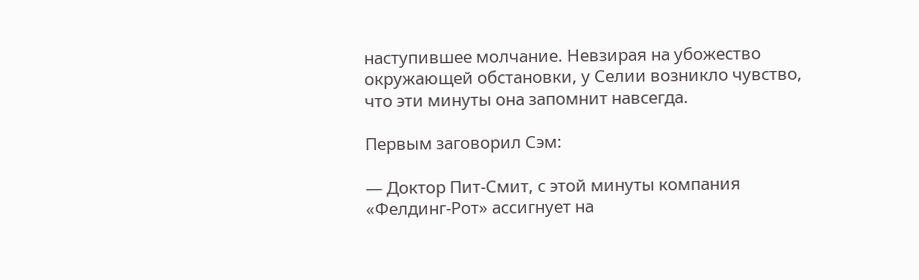наступившее молчание. Невзирая на убожество окружающей обстановки, у Селии возникло чувство, что эти минуты она запомнит навсегда.

Первым заговорил Сэм:

— Доктор Пит-Смит, с этой минуты компания «Фелдинг-Рот» ассигнует на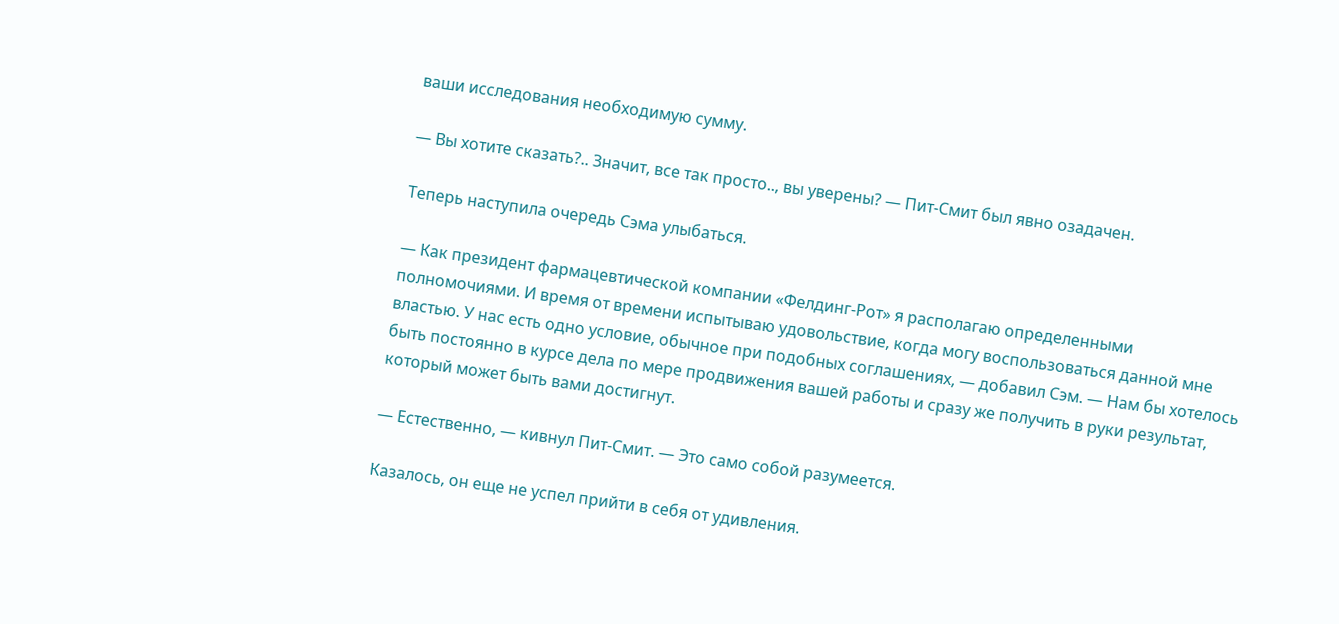ваши исследования необходимую сумму.

— Вы хотите сказать?.. Значит, все так просто.., вы уверены? — Пит-Смит был явно озадачен.

Теперь наступила очередь Сэма улыбаться.

— Как президент фармацевтической компании «Фелдинг-Рот» я располагаю определенными полномочиями. И время от времени испытываю удовольствие, когда могу воспользоваться данной мне властью. У нас есть одно условие, обычное при подобных соглашениях, — добавил Сэм. — Нам бы хотелось быть постоянно в курсе дела по мере продвижения вашей работы и сразу же получить в руки результат, который может быть вами достигнут.

— Естественно, — кивнул Пит-Смит. — Это само собой разумеется.

Казалось, он еще не успел прийти в себя от удивления.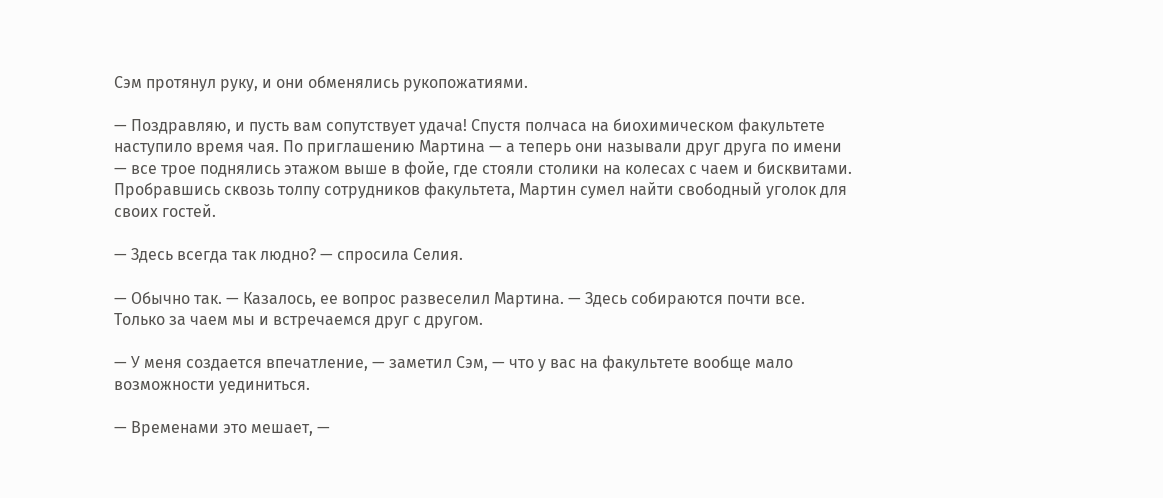Сэм протянул руку, и они обменялись рукопожатиями.

— Поздравляю, и пусть вам сопутствует удача! Спустя полчаса на биохимическом факультете наступило время чая. По приглашению Мартина — а теперь они называли друг друга по имени — все трое поднялись этажом выше в фойе, где стояли столики на колесах с чаем и бисквитами. Пробравшись сквозь толпу сотрудников факультета, Мартин сумел найти свободный уголок для своих гостей.

— Здесь всегда так людно? — спросила Селия.

— Обычно так. — Казалось, ее вопрос развеселил Мартина. — Здесь собираются почти все. Только за чаем мы и встречаемся друг с другом.

— У меня создается впечатление, — заметил Сэм, — что у вас на факультете вообще мало возможности уединиться.

— Временами это мешает, —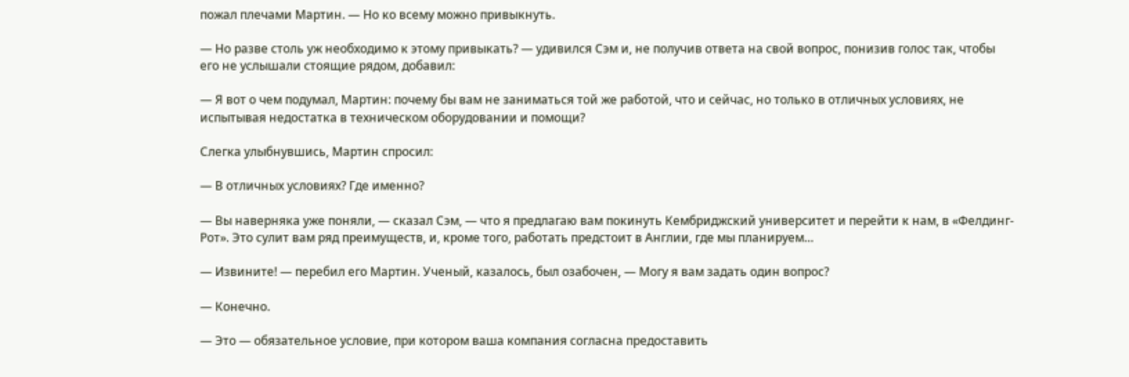пожал плечами Мартин. — Но ко всему можно привыкнуть.

— Но разве столь уж необходимо к этому привыкать? — удивился Сэм и, не получив ответа на свой вопрос, понизив голос так, чтобы его не услышали стоящие рядом, добавил:

— Я вот о чем подумал, Мартин: почему бы вам не заниматься той же работой, что и сейчас, но только в отличных условиях, не испытывая недостатка в техническом оборудовании и помощи?

Слегка улыбнувшись, Мартин спросил:

— В отличных условиях? Где именно?

— Вы наверняка уже поняли, — сказал Сэм, — что я предлагаю вам покинуть Кембриджский университет и перейти к нам, в «Фелдинг-Рот». Это сулит вам ряд преимуществ, и, кроме того, работать предстоит в Англии, где мы планируем…

— Извините! — перебил его Мартин. Ученый, казалось, был озабочен, — Могу я вам задать один вопрос?

— Конечно.

— Это — обязательное условие, при котором ваша компания согласна предоставить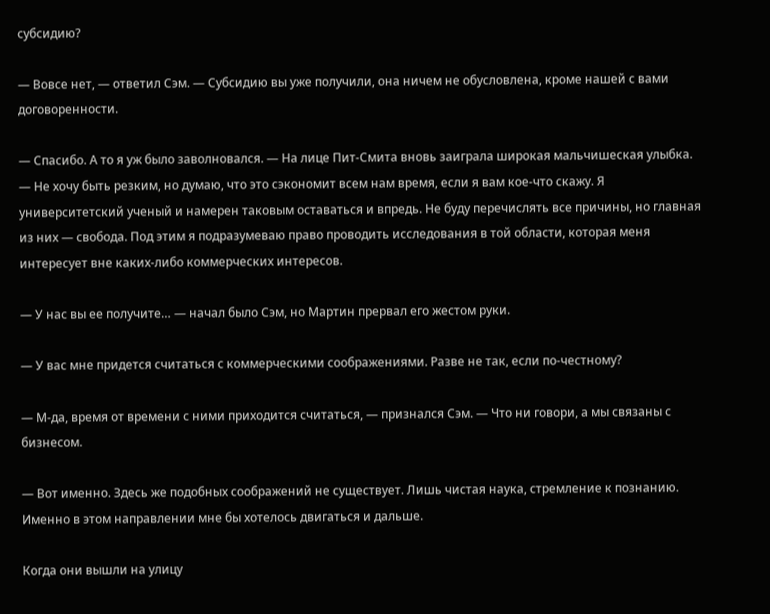субсидию?

— Вовсе нет, — ответил Сэм. — Субсидию вы уже получили, она ничем не обусловлена, кроме нашей с вами договоренности.

— Спасибо. А то я уж было заволновался. — На лице Пит-Смита вновь заиграла широкая мальчишеская улыбка. — Не хочу быть резким, но думаю, что это сэкономит всем нам время, если я вам кое-что скажу. Я университетский ученый и намерен таковым оставаться и впредь. Не буду перечислять все причины, но главная из них — свобода. Под этим я подразумеваю право проводить исследования в той области, которая меня интересует вне каких-либо коммерческих интересов.

— У нас вы ее получите… — начал было Сэм, но Мартин прервал его жестом руки.

— У вас мне придется считаться с коммерческими соображениями. Разве не так, если по-честному?

— М-да, время от времени с ними приходится считаться, — признался Сэм. — Что ни говори, а мы связаны с бизнесом.

— Вот именно. Здесь же подобных соображений не существует. Лишь чистая наука, стремление к познанию. Именно в этом направлении мне бы хотелось двигаться и дальше.

Когда они вышли на улицу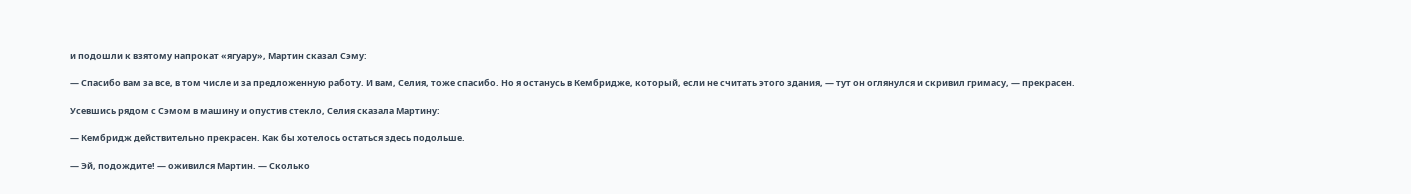и подошли к взятому напрокат «ягуару», Мартин сказал Сэму:

— Спасибо вам за все, в том числе и за предложенную работу. И вам, Селия, тоже спасибо. Но я останусь в Кембридже, который, если не считать этого здания, — тут он оглянулся и скривил гримасу, — прекрасен.

Усевшись рядом с Сэмом в машину и опустив стекло, Селия сказала Мартину:

— Кембридж действительно прекрасен. Как бы хотелось остаться здесь подольше.

— Эй, подождите! — оживился Мартин. — Сколько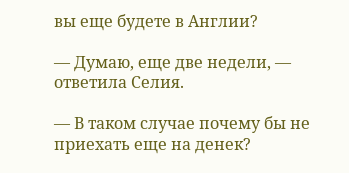вы еще будете в Англии?

— Думаю, еще две недели, — ответила Селия.

— В таком случае почему бы не приехать еще на денек?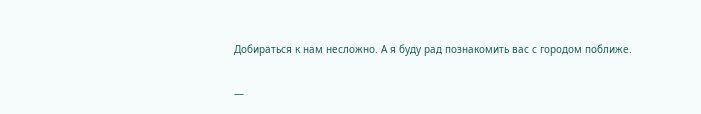Добираться к нам несложно. А я буду рад познакомить вас с городом поближе.

—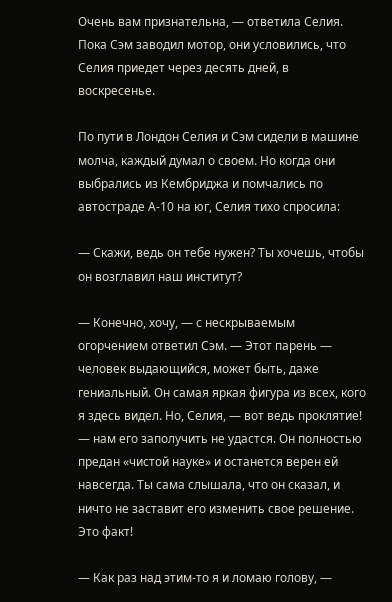Очень вам признательна, — ответила Селия. Пока Сэм заводил мотор, они условились, что Селия приедет через десять дней, в воскресенье.

По пути в Лондон Селия и Сэм сидели в машине молча, каждый думал о своем. Но когда они выбрались из Кембриджа и помчались по автостраде А-10 на юг, Селия тихо спросила:

— Скажи, ведь он тебе нужен? Ты хочешь, чтобы он возглавил наш институт?

— Конечно, хочу, — с нескрываемым огорчением ответил Сэм. — Этот парень — человек выдающийся, может быть, даже гениальный. Он самая яркая фигура из всех, кого я здесь видел. Но, Селия, — вот ведь проклятие! — нам его заполучить не удастся. Он полностью предан «чистой науке» и останется верен ей навсегда. Ты сама слышала, что он сказал, и ничто не заставит его изменить свое решение. Это факт!

— Как раз над этим-то я и ломаю голову, —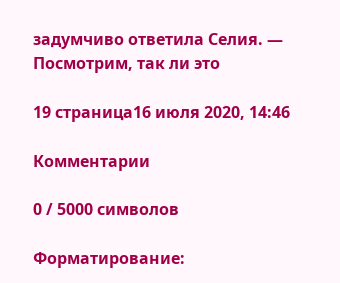задумчиво ответила Селия. — Посмотрим, так ли это

19 страница16 июля 2020, 14:46

Комментарии

0 / 5000 символов

Форматирование: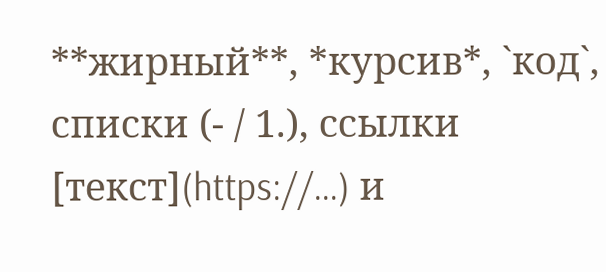**жирный**, *курсив*, `код`, списки (- / 1.), ссылки [текст](https://…) и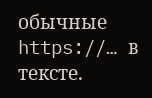обычные https://… в тексте.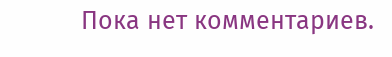Пока нет комментариев.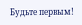Будьте первым!